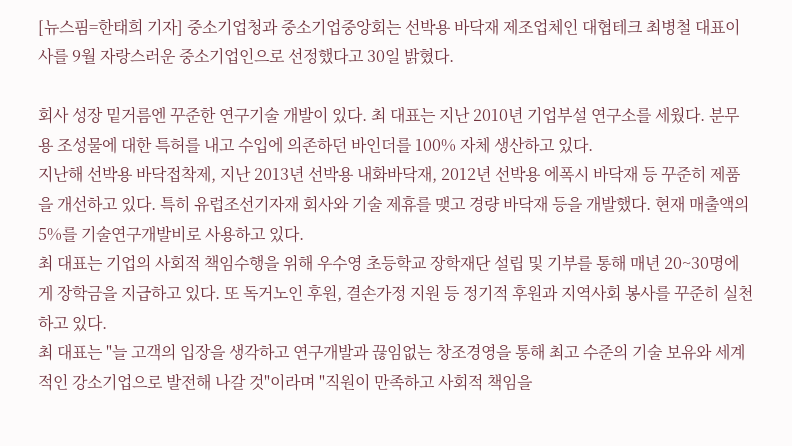[뉴스핌=한태희 기자] 중소기업청과 중소기업중앙회는 선박용 바닥재 제조업체인 대협테크 최병철 대표이사를 9월 자랑스러운 중소기업인으로 선정했다고 30일 밝혔다.

회사 성장 밑거름엔 꾸준한 연구기술 개발이 있다. 최 대표는 지난 2010년 기업부설 연구소를 세웠다. 분무용 조성물에 대한 특허를 내고 수입에 의존하던 바인더를 100% 자체 생산하고 있다.
지난해 선박용 바닥접착제, 지난 2013년 선박용 내화바닥재, 2012년 선박용 에폭시 바닥재 등 꾸준히 제품을 개선하고 있다. 특히 유럽조선기자재 회사와 기술 제휴를 맺고 경량 바닥재 등을 개발했다. 현재 매출액의 5%를 기술연구개발비로 사용하고 있다.
최 대표는 기업의 사회적 책임수행을 위해 우수영 초등학교 장학재단 설립 및 기부를 통해 매년 20~30명에게 장학금을 지급하고 있다. 또 독거노인 후원, 결손가정 지원 등 정기적 후원과 지역사회 봉사를 꾸준히 실천하고 있다.
최 대표는 "늘 고객의 입장을 생각하고 연구개발과 끊임없는 창조경영을 통해 최고 수준의 기술 보유와 세계적인 강소기업으로 발전해 나갈 것"이라며 "직원이 만족하고 사회적 책임을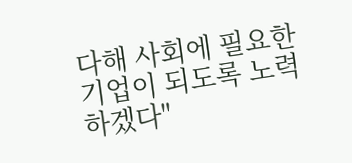다해 사회에 필요한 기업이 되도록 노력하겠다"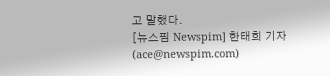고 말했다.
[뉴스핌 Newspim] 한태희 기자 (ace@newspim.com)